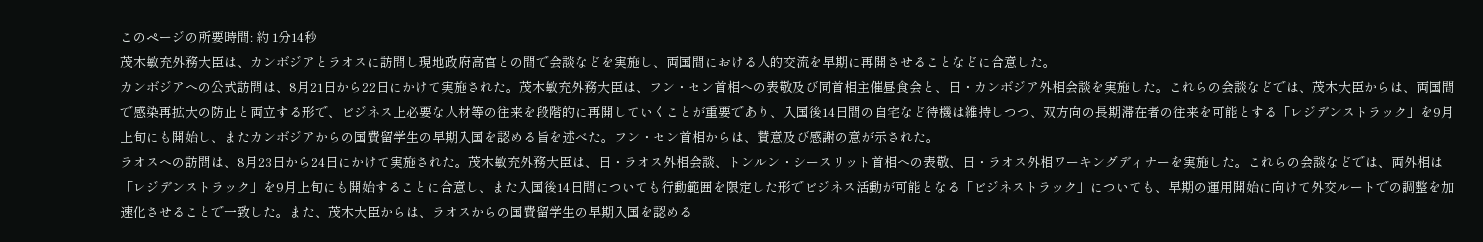このページの所要時間: 約 1分14秒
茂木敏充外務大臣は、カンボジアとラオスに訪問し現地政府高官との間で会談などを実施し、両国間における人的交流を早期に再開させることなどに合意した。
カンボジアへの公式訪問は、8月21日から22日にかけて実施された。茂木敏充外務大臣は、フン・セン首相への表敬及び同首相主催昼食会と、日・カンボジア外相会談を実施した。これらの会談などでは、茂木大臣からは、両国間で感染再拡大の防止と両立する形で、ビジネス上必要な人材等の往来を段階的に再開していくことが重要であり、入国後14日間の自宅など待機は維持しつつ、双方向の長期滞在者の往来を可能とする「レジデンストラック」を9月上旬にも開始し、またカンボジアからの国費留学生の早期入国を認める旨を述べた。フン・セン首相からは、賛意及び感謝の意が示された。
ラオスへの訪問は、8月23日から24日にかけて実施された。茂木敏充外務大臣は、日・ラオス外相会談、トンルン・シースリット首相への表敬、日・ラオス外相ワーキングディナーを実施した。これらの会談などでは、両外相は「レジデンストラック」を9月上旬にも開始することに合意し、また入国後14日間についても行動範囲を限定した形でビジネス活動が可能となる「ビジネストラック」についても、早期の運用開始に向けて外交ルートでの調整を加速化させることで一致した。また、茂木大臣からは、ラオスからの国費留学生の早期入国を認める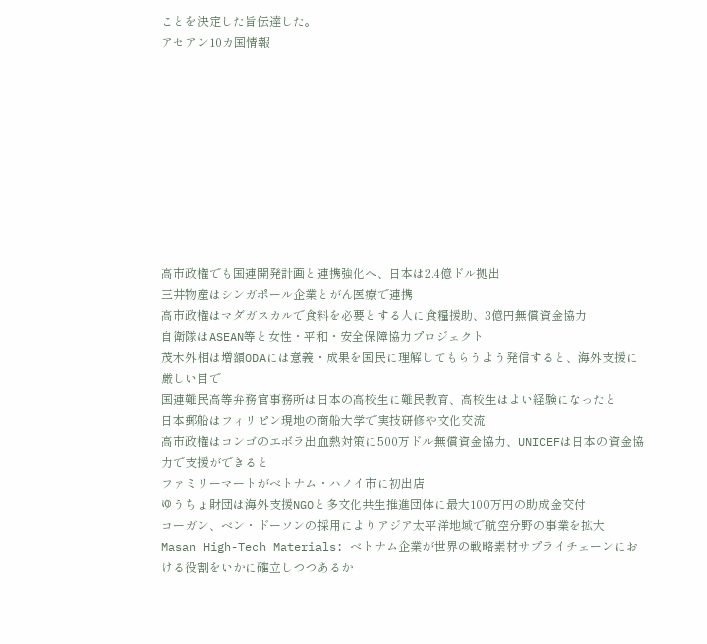ことを決定した旨伝達した。
アセアン10カ国情報










高市政権でも国連開発計画と連携強化へ、日本は2.4億ドル拠出
三井物産はシンガポール企業とがん医療で連携
高市政権はマダガスカルで食料を必要とする人に食糧援助、3億円無償資金協力
自衛隊はASEAN等と女性・平和・安全保障協力プロジェクト
茂木外相は増額ODAには意義・成果を国民に理解してもらうよう発信すると、海外支援に厳しい目で
国連難民高等弁務官事務所は日本の高校生に難民教育、高校生はよい経験になったと
日本郵船はフィリピン現地の商船大学で実技研修や文化交流
高市政権はコンゴのエボラ出血熱対策に500万ドル無償資金協力、UNICEFは日本の資金協力で支援ができると
ファミリーマートがベトナム・ハノイ市に初出店
ゆうちょ財団は海外支援NGOと多文化共生推進団体に最大100万円の助成金交付
コーガン、ベン・ドーソンの採用によりアジア太平洋地域で航空分野の事業を拡大
Masan High-Tech Materials: ベトナム企業が世界の戦略素材サプライチェーンにおける役割をいかに確立しつつあるか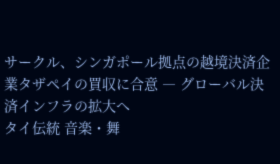サークル、シンガポール拠点の越境決済企業タザペイの買収に合意 ― グローバル決済インフラの拡大へ
タイ伝統 音楽・舞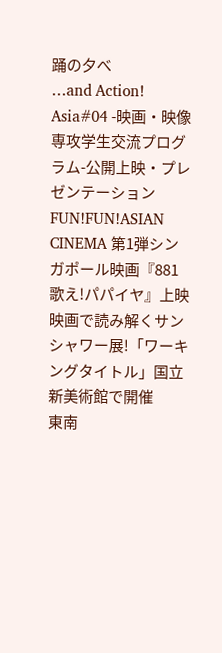踊の夕べ
…and Action! Asia#04 -映画・映像専攻学生交流プログラム-公開上映・プレゼンテーション
FUN!FUN!ASIAN CINEMA 第1弾シンガポール映画『881 歌え!パパイヤ』上映
映画で読み解くサンシャワー展!「ワーキングタイトル」国立新美術館で開催
東南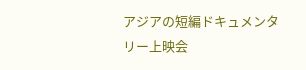アジアの短編ドキュメンタリー上映会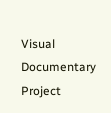Visual Documentary Project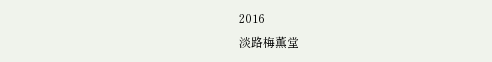2016
淡路梅薫堂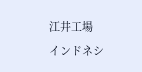江井工場
インドネシ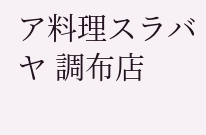ア料理スラバヤ 調布店